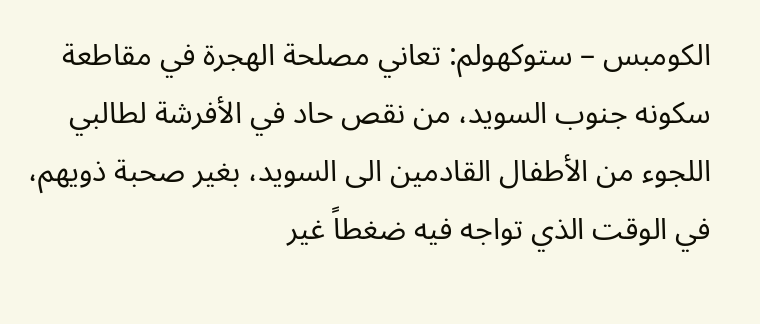الكومبس – ستوكهولم: تعاني مصلحة الهجرة في مقاطعة سكونه جنوب السويد، من نقص حاد في الأفرشة لطالبي اللجوء من الأطفال القادمين الى السويد، بغير صحبة ذويهم، في الوقت الذي تواجه فيه ضغطاً غير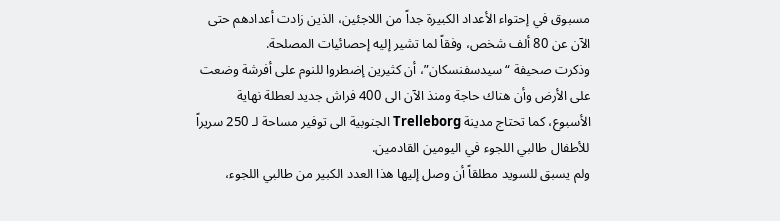مسبوق في إحتواء الأعداد الكبيرة جداً من اللاجئين، الذين زادت أعدادهم حتى الآن عن 80 ألف شخص، وفقاً لما تشير إليه إحصائيات المصلحة.
وذكرت صحيفة “سيدسفنسكان”، أن كثيرين إضطروا للنوم على أفرشة وضعت على الأرض وأن هناك حاجة ومنذ الآن الى 400 فراش جديد لعطلة نهاية الأسبوع، كما تحتاج مدينة Trelleborg الجنوبية الى توفير مساحة لـ 250 سريراً للأطفال طالبي اللجوء في اليومين القادمين.
ولم يسبق للسويد مطلقاً أن وصل إليها هذا العدد الكبير من طالبي اللجوء،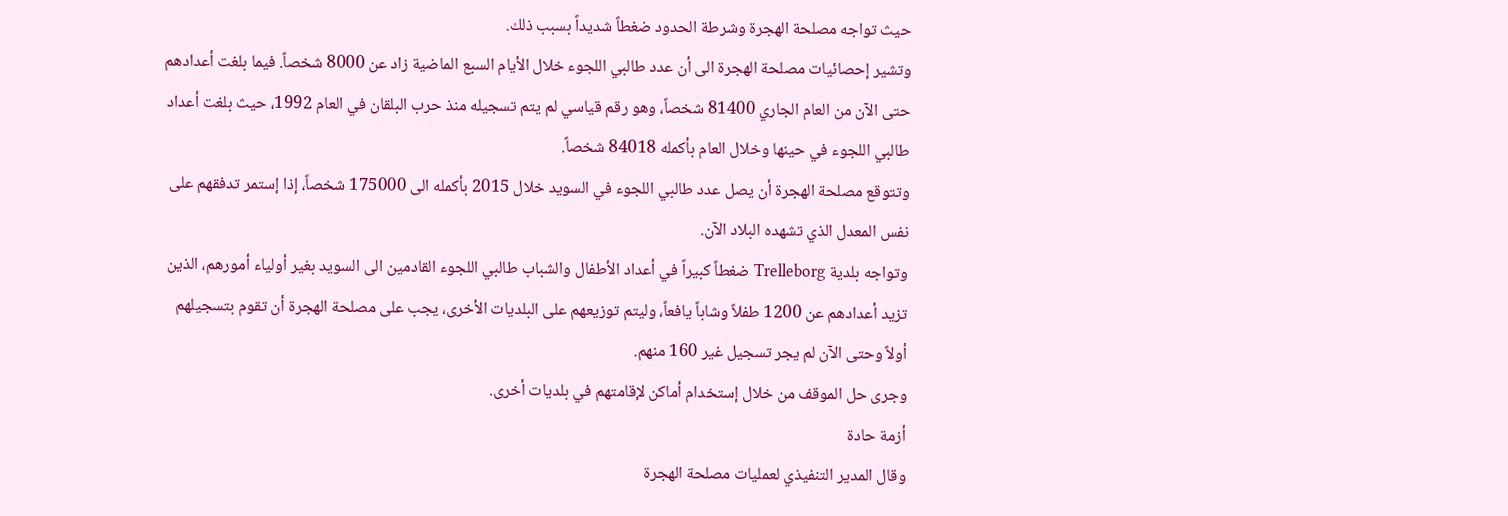حيث تواجه مصلحة الهجرة وشرطة الحدود ضغطاً شديداً بسبب ذلك.
وتشير إحصائيات مصلحة الهجرة الى أن عدد طالبي اللجوء خلال الأيام السبع الماضية زاد عن 8000 شخصاً. فيما بلغت أعدادهم حتى الآن من العام الجاري 81400 شخصاً، وهو رقم قياسي لم يتم تسجيله منذ حرب البلقان في العام 1992، حيث بلغت أعداد طالبي اللجوء في حينها وخلال العام بأكمله 84018 شخصاً.
وتتوقع مصلحة الهجرة أن يصل عدد طالبي اللجوء في السويد خلال 2015 بأكمله الى 175000 شخصاً، إذا إستمر تدفقهم على نفس المعدل الذي تشهده البلاد الآن.
وتواجه بلدية Trelleborg ضغطاً كبيراً في أعداد الأطفال والشباب طالبي اللجوء القادمين الى السويد بغير أولياء أمورهم، الذين تزيد أعدادهم عن 1200 طفلاً وشاباً يافعاً، وليتم توزيعهم على البلديات الأخرى، يجب على مصلحة الهجرة أن تقوم بتسجيلهم أولاً وحتى الآن لم يجر تسجيل غير 160 منهم.
وجرى حل الموقف من خلال إستخدام أماكن لإقامتهم في بلديات أخرى.
أزمة حادة
وقال المدير التنفيذي لعمليات مصلحة الهجرة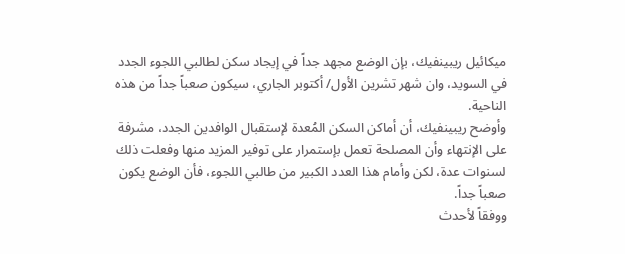ميكائيل ريبينفيك، بإن الوضع مجهد جداً في إيجاد سكن لطالبي اللجوء الجدد في السويد، وان شهر تشرين الأول/ أكتوبر الجاري، سيكون صعباً جداً من هذه الناحية.
وأوضح ريبينفيك، أن أماكن السكن المُعدة لإستقبال الوافدين الجدد، مشرفة على الإنتهاء وأن المصلحة تعمل بإستمرار على توفير المزيد منها وفعلت ذلك لسنوات عدة، لكن وأمام هذا العدد الكبير من طالبي اللجوء، فأن الوضع يكون صعباً جداً.
ووفقاً لأحدث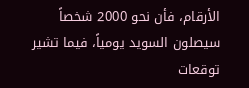الأرقام، فأن نحو 2000 شخصاً سيصلون السويد يومياً، فيما تشير توقعات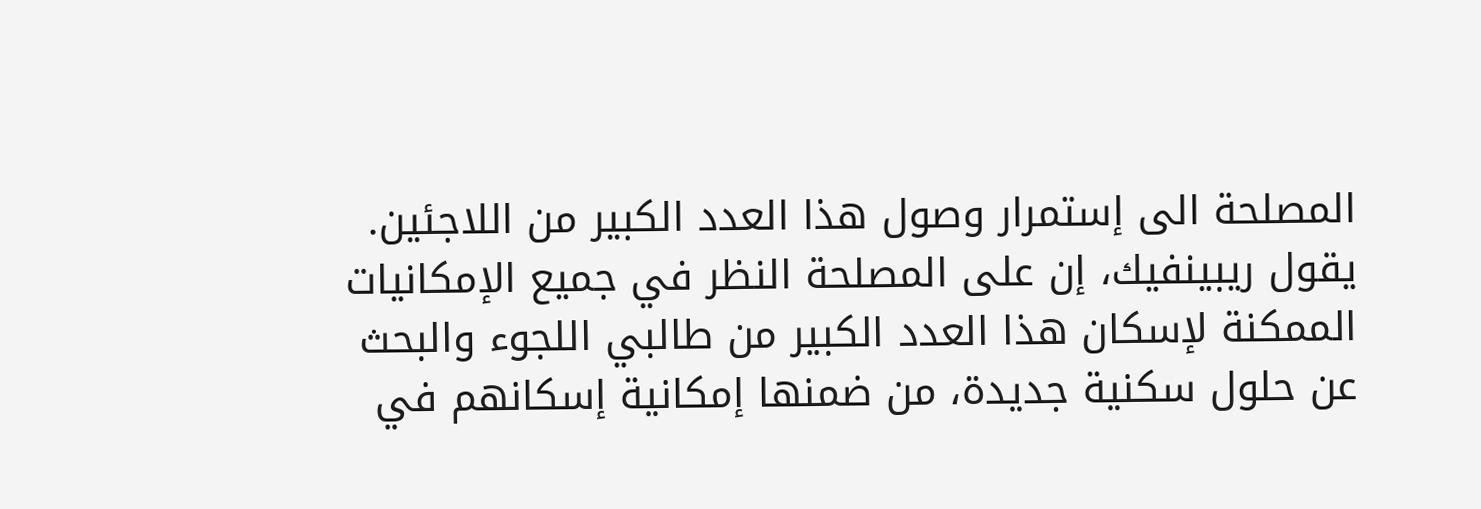المصلحة الى إستمرار وصول هذا العدد الكبير من اللاجئين.
يقول ريبينفيك، إن على المصلحة النظر في جميع الإمكانيات الممكنة لإسكان هذا العدد الكبير من طالبي اللجوء والبحث عن حلول سكنية جديدة، من ضمنها إمكانية إسكانهم في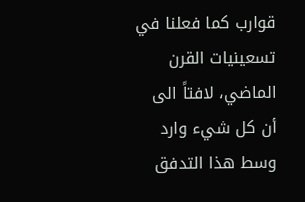قوارب كما فعلنا في تسعينيات القرن الماضي، لافتاً الى أن كل شيء وارد وسط هذا التدفق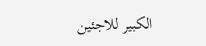الكبير للاجئين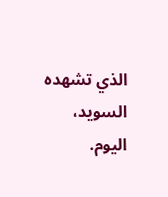الذي تشهده السويد، اليوم.